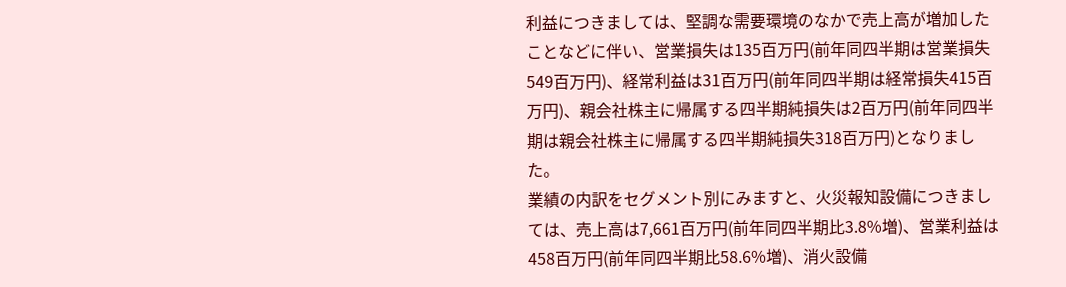利益につきましては、堅調な需要環境のなかで売上高が増加したことなどに伴い、営業損失は135百万円(前年同四半期は営業損失549百万円)、経常利益は31百万円(前年同四半期は経常損失415百万円)、親会社株主に帰属する四半期純損失は2百万円(前年同四半期は親会社株主に帰属する四半期純損失318百万円)となりました。
業績の内訳をセグメント別にみますと、火災報知設備につきましては、売上高は7,661百万円(前年同四半期比3.8%増)、営業利益は458百万円(前年同四半期比58.6%増)、消火設備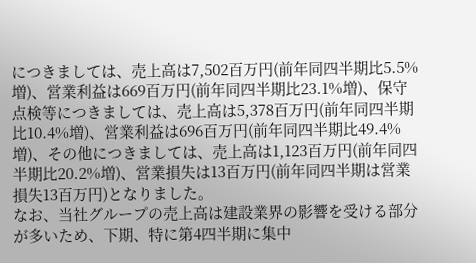につきましては、売上高は7,502百万円(前年同四半期比5.5%増)、営業利益は669百万円(前年同四半期比23.1%増)、保守点検等につきましては、売上高は5,378百万円(前年同四半期比10.4%増)、営業利益は696百万円(前年同四半期比49.4%増)、その他につきましては、売上高は1,123百万円(前年同四半期比20.2%増)、営業損失は13百万円(前年同四半期は営業損失13百万円)となりました。
なお、当社グループの売上高は建設業界の影響を受ける部分が多いため、下期、特に第4四半期に集中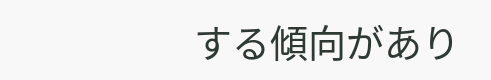する傾向があり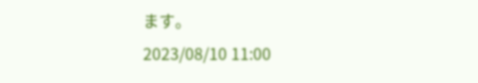ます。
2023/08/10 11:00